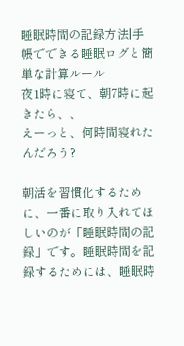睡眠時間の記録方法|手帳でできる睡眠ログと簡単な計算ルール
夜1時に寝て、朝7時に起きたら、、
えーっと、何時間寝れたんだろう?

朝活を習慣化するために、一番に取り入れてほしいのが「睡眠時間の記録」です。睡眠時間を記録するためには、睡眠時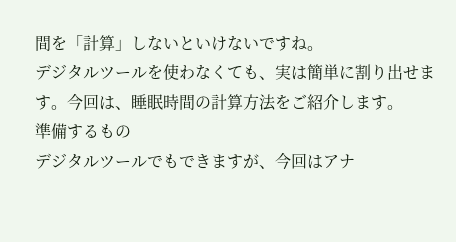間を「計算」しないといけないですね。
デジタルツールを使わなくても、実は簡単に割り出せます。今回は、睡眠時間の計算方法をご紹介します。
準備するもの
デジタルツールでもできますが、今回はアナ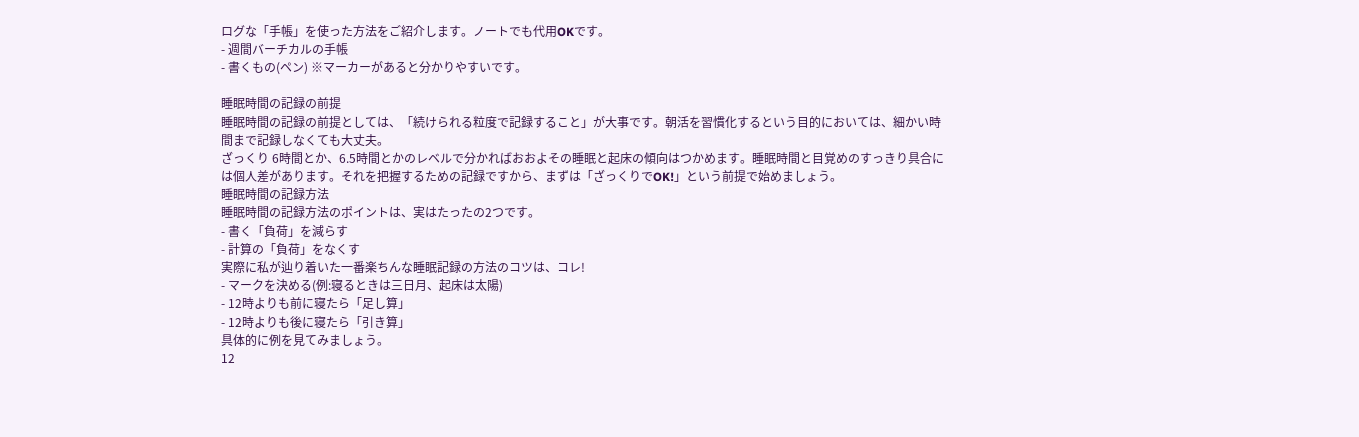ログな「手帳」を使った方法をご紹介します。ノートでも代用OKです。
- 週間バーチカルの手帳
- 書くもの(ペン) ※マーカーがあると分かりやすいです。

睡眠時間の記録の前提
睡眠時間の記録の前提としては、「続けられる粒度で記録すること」が大事です。朝活を習慣化するという目的においては、細かい時間まで記録しなくても大丈夫。
ざっくり 6時間とか、6.5時間とかのレベルで分かればおおよその睡眠と起床の傾向はつかめます。睡眠時間と目覚めのすっきり具合には個人差があります。それを把握するための記録ですから、まずは「ざっくりでOK!」という前提で始めましょう。
睡眠時間の記録方法
睡眠時間の記録方法のポイントは、実はたったの2つです。
- 書く「負荷」を減らす
- 計算の「負荷」をなくす
実際に私が辿り着いた一番楽ちんな睡眠記録の方法のコツは、コレ!
- マークを決める(例:寝るときは三日月、起床は太陽)
- 12時よりも前に寝たら「足し算」
- 12時よりも後に寝たら「引き算」
具体的に例を見てみましょう。
12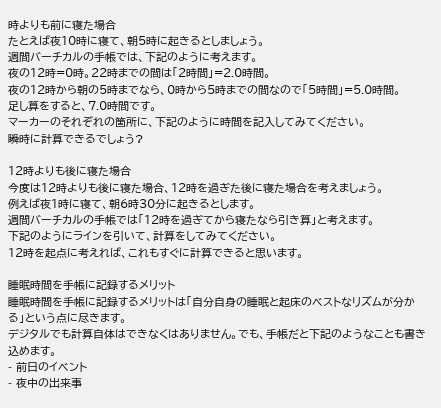時よりも前に寝た場合
たとえば夜10時に寝て、朝5時に起きるとしましょう。
週間バーチカルの手帳では、下記のように考えます。
夜の12時=0時。22時までの間は「2時間」=2.0時間。
夜の12時から朝の5時までなら、0時から5時までの間なので「5時間」=5.0時間。
足し算をすると、7.0時間です。
マーカーのそれぞれの箇所に、下記のように時間を記入してみてください。
瞬時に計算できるでしょう?

12時よりも後に寝た場合
今度は12時よりも後に寝た場合、12時を過ぎた後に寝た場合を考えましょう。
例えば夜1時に寝て、朝6時30分に起きるとします。
週間バーチカルの手帳では「12時を過ぎてから寝たなら引き算」と考えます。
下記のようにラインを引いて、計算をしてみてください。
12時を起点に考えれば、これもすぐに計算できると思います。

睡眠時間を手帳に記録するメリット
睡眠時間を手帳に記録するメリットは「自分自身の睡眠と起床のベストなリズムが分かる」という点に尽きます。
デジタルでも計算自体はできなくはありません。でも、手帳だと下記のようなことも書き込めます。
- 前日のイベント
- 夜中の出来事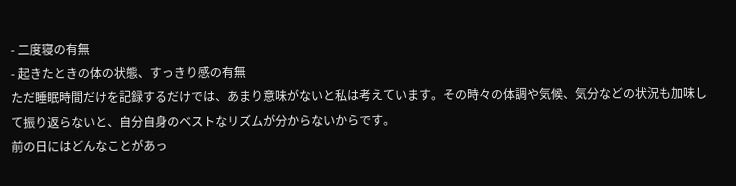- 二度寝の有無
- 起きたときの体の状態、すっきり感の有無
ただ睡眠時間だけを記録するだけでは、あまり意味がないと私は考えています。その時々の体調や気候、気分などの状況も加味して振り返らないと、自分自身のベストなリズムが分からないからです。
前の日にはどんなことがあっ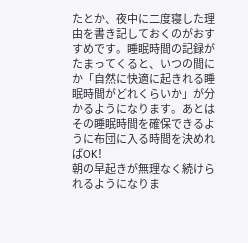たとか、夜中に二度寝した理由を書き記しておくのがおすすめです。睡眠時間の記録がたまってくると、いつの間にか「自然に快適に起きれる睡眠時間がどれくらいか」が分かるようになります。あとはその睡眠時間を確保できるように布団に入る時間を決めればOK!
朝の早起きが無理なく続けられるようになりま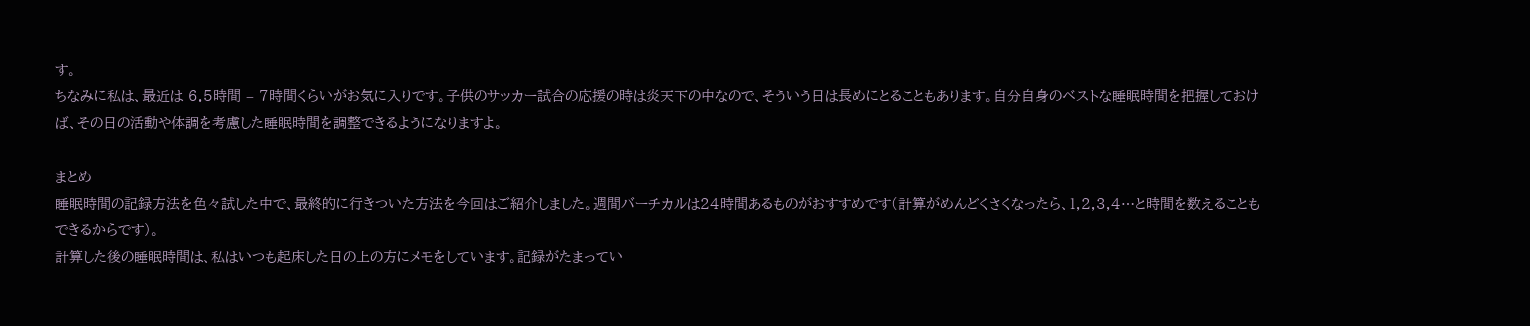す。
ちなみに私は、最近は 6.5時間 – 7時間くらいがお気に入りです。子供のサッカー試合の応援の時は炎天下の中なので、そういう日は長めにとることもあります。自分自身のベストな睡眠時間を把握しておけば、その日の活動や体調を考慮した睡眠時間を調整できるようになりますよ。

まとめ
睡眠時間の記録方法を色々試した中で、最終的に行きついた方法を今回はご紹介しました。週間バーチカルは24時間あるものがおすすめです(計算がめんどくさくなったら、1,2,3,4…と時間を数えることもできるからです)。
計算した後の睡眠時間は、私はいつも起床した日の上の方にメモをしています。記録がたまってい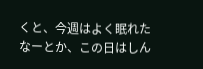くと、今週はよく眠れたなーとか、この日はしん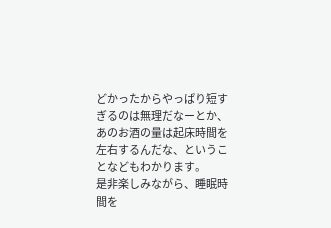どかったからやっぱり短すぎるのは無理だなーとか、あのお酒の量は起床時間を左右するんだな、ということなどもわかります。
是非楽しみながら、睡眠時間を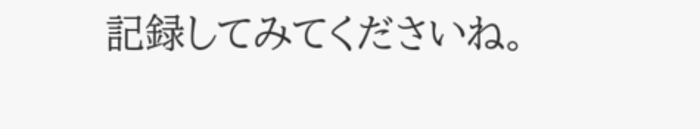記録してみてくださいね。